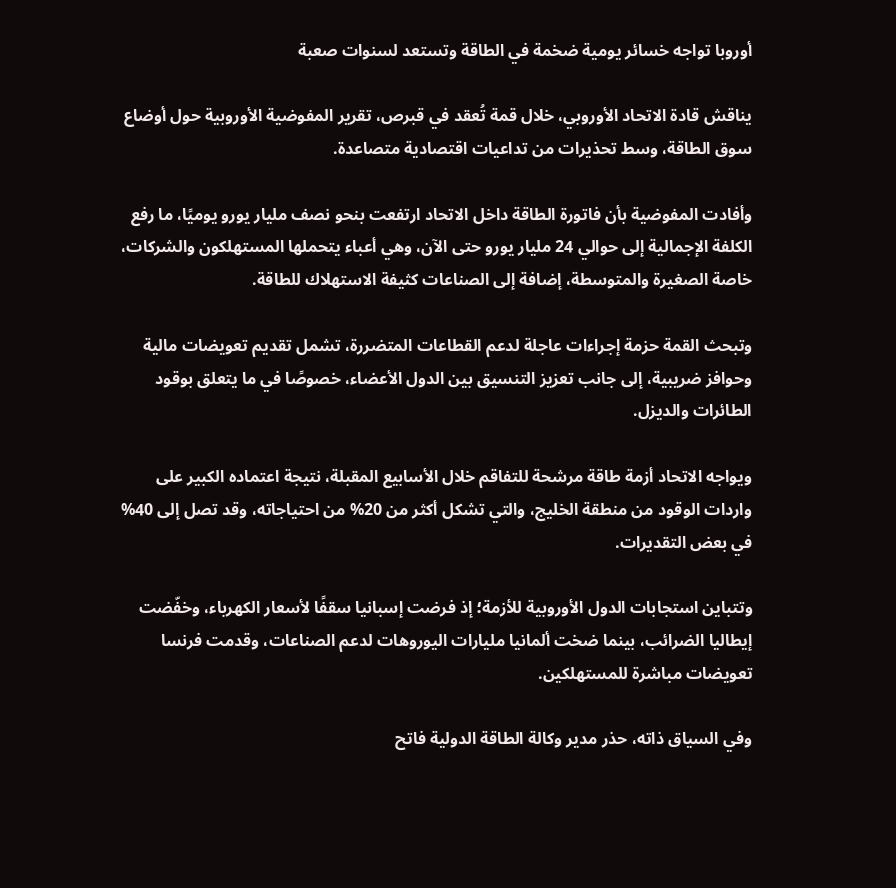أوروبا تواجه خسائر يومية ضخمة في الطاقة وتستعد لسنوات صعبة

يناقش قادة الاتحاد الأوروبي، خلال قمة تُعقد في قبرص، تقرير المفوضية الأوروبية حول أوضاع سوق الطاقة، وسط تحذيرات من تداعيات اقتصادية متصاعدة.

وأفادت المفوضية بأن فاتورة الطاقة داخل الاتحاد ارتفعت بنحو نصف مليار يورو يوميًا، ما رفع الكلفة الإجمالية إلى حوالي 24 مليار يورو حتى الآن، وهي أعباء يتحملها المستهلكون والشركات، خاصة الصغيرة والمتوسطة، إضافة إلى الصناعات كثيفة الاستهلاك للطاقة.

وتبحث القمة حزمة إجراءات عاجلة لدعم القطاعات المتضررة، تشمل تقديم تعويضات مالية وحوافز ضريبية، إلى جانب تعزيز التنسيق بين الدول الأعضاء، خصوصًا في ما يتعلق بوقود الطائرات والديزل.

ويواجه الاتحاد أزمة طاقة مرشحة للتفاقم خلال الأسابيع المقبلة، نتيجة اعتماده الكبير على واردات الوقود من منطقة الخليج، والتي تشكل أكثر من 20% من احتياجاته، وقد تصل إلى 40% في بعض التقديرات.

وتتباين استجابات الدول الأوروبية للأزمة؛ إذ فرضت إسبانيا سقفًا لأسعار الكهرباء، وخفّضت إيطاليا الضرائب، بينما ضخت ألمانيا مليارات اليوروهات لدعم الصناعات، وقدمت فرنسا تعويضات مباشرة للمستهلكين.

وفي السياق ذاته، حذر مدير وكالة الطاقة الدولية فاتح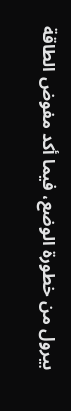بيرول من خطورة الوضع، فيما أكد مفوض الطاقة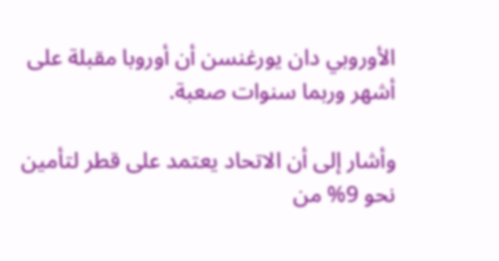الأوروبي دان يورغنسن أن أوروبا مقبلة على أشهر وربما سنوات صعبة.

وأشار إلى أن الاتحاد يعتمد على قطر لتأمين نحو 9% من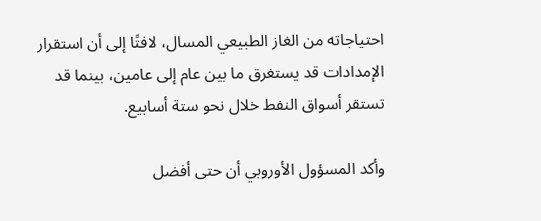احتياجاته من الغاز الطبيعي المسال، لافتًا إلى أن استقرار الإمدادات قد يستغرق ما بين عام إلى عامين، بينما قد تستقر أسواق النفط خلال نحو ستة أسابيع.

وأكد المسؤول الأوروبي أن حتى أفضل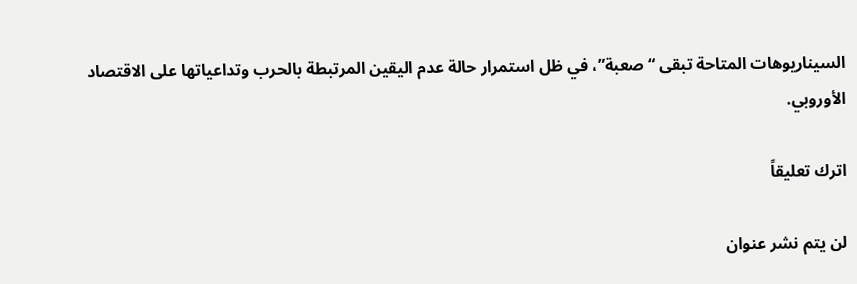السيناريوهات المتاحة تبقى “صعبة”، في ظل استمرار حالة عدم اليقين المرتبطة بالحرب وتداعياتها على الاقتصاد الأوروبي.

اترك تعليقاً

لن يتم نشر عنوان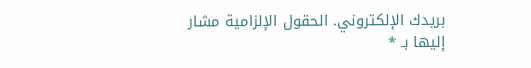بريدك الإلكتروني. الحقول الإلزامية مشار إليها بـ *